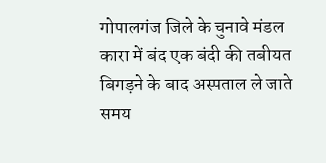गोपालगंज जिले के चुनावे मंडल कारा में बंद एक बंदी की तबीयत बिगड़ने के बाद अस्पताल ले जाते समय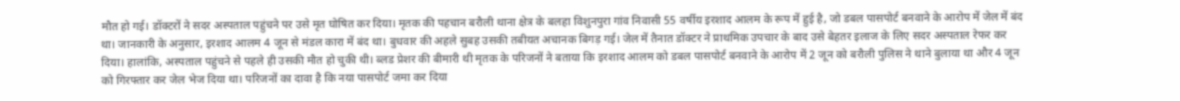मौत हो गई। डॉक्टरों ने सदर अस्पताल पहुंचने पर उसे मृत घोषित कर दिया। मृतक की पहचान बरौली थाना क्षेत्र के बलहा विशुनपुरा गांव निवासी 55 वर्षीय इरशाद आलम के रूप में हुई है, जो डबल पासपोर्ट बनवाने के आरोप में जेल में बंद था। जानकारी के अनुसार, इरशाद आलम 4 जून से मंडल कारा में बंद था। बुधवार की अहले सुबह उसकी तबीयत अचानक बिगड़ गई। जेल में तैनात डॉक्टर ने प्राथमिक उपचार के बाद उसे बेहतर इलाज के लिए सदर अस्पताल रेफर कर दिया। हालांकि, अस्पताल पहुंचने से पहले ही उसकी मौत हो चुकी थी। ब्लड प्रेशर की बीमारी थी मृतक के परिजनों ने बताया कि इरशाद आलम को डबल पासपोर्ट बनवाने के आरोप में 2 जून को बरौली पुलिस ने थाने बुलाया था और 4 जून को गिरफ्तार कर जेल भेज दिया था। परिजनों का दावा है कि नया पासपोर्ट जमा कर दिया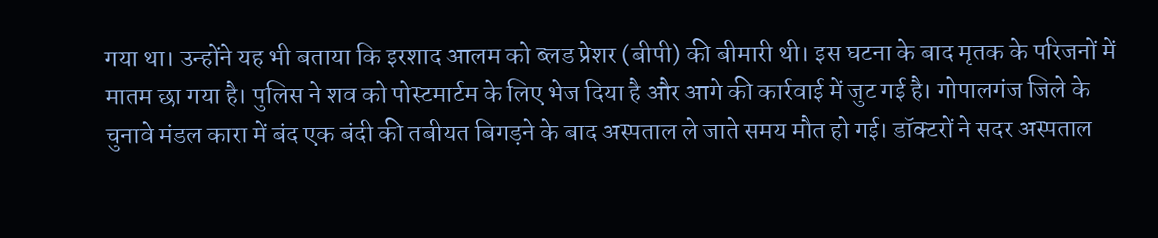गया था। उन्होंने यह भी बताया कि इरशाद आलम को ब्लड प्रेशर (बीपी) की बीमारी थी। इस घटना के बाद मृतक के परिजनों में मातम छा गया है। पुलिस ने शव को पोस्टमार्टम के लिए भेज दिया है और आगे की कार्रवाई में जुट गई है। गोपालगंज जिले के चुनावे मंडल कारा में बंद एक बंदी की तबीयत बिगड़ने के बाद अस्पताल ले जाते समय मौत हो गई। डॉक्टरों ने सदर अस्पताल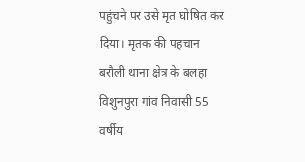पहुंचने पर उसे मृत घोषित कर दिया। मृतक की पहचान बरौली थाना क्षेत्र के बलहा विशुनपुरा गांव निवासी 55 वर्षीय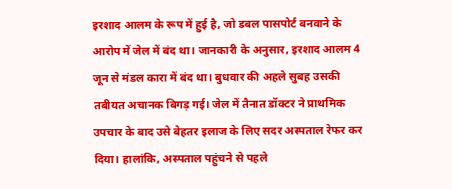इरशाद आलम के रूप में हुई है, जो डबल पासपोर्ट बनवाने के आरोप में जेल में बंद था। जानकारी के अनुसार, इरशाद आलम 4 जून से मंडल कारा में बंद था। बुधवार की अहले सुबह उसकी तबीयत अचानक बिगड़ गई। जेल में तैनात डॉक्टर ने प्राथमिक उपचार के बाद उसे बेहतर इलाज के लिए सदर अस्पताल रेफर कर दिया। हालांकि, अस्पताल पहुंचने से पहले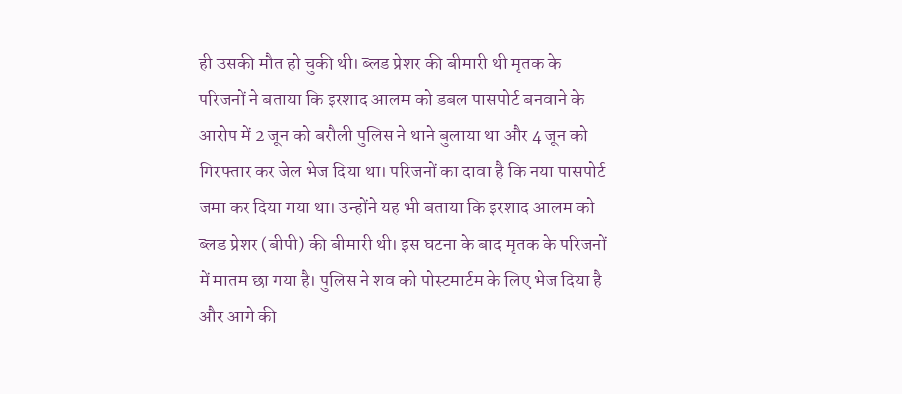ही उसकी मौत हो चुकी थी। ब्लड प्रेशर की बीमारी थी मृतक के परिजनों ने बताया कि इरशाद आलम को डबल पासपोर्ट बनवाने के आरोप में 2 जून को बरौली पुलिस ने थाने बुलाया था और 4 जून को गिरफ्तार कर जेल भेज दिया था। परिजनों का दावा है कि नया पासपोर्ट जमा कर दिया गया था। उन्होंने यह भी बताया कि इरशाद आलम को ब्लड प्रेशर (बीपी) की बीमारी थी। इस घटना के बाद मृतक के परिजनों में मातम छा गया है। पुलिस ने शव को पोस्टमार्टम के लिए भेज दिया है और आगे की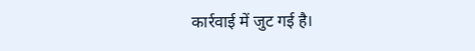कार्रवाई में जुट गई है।